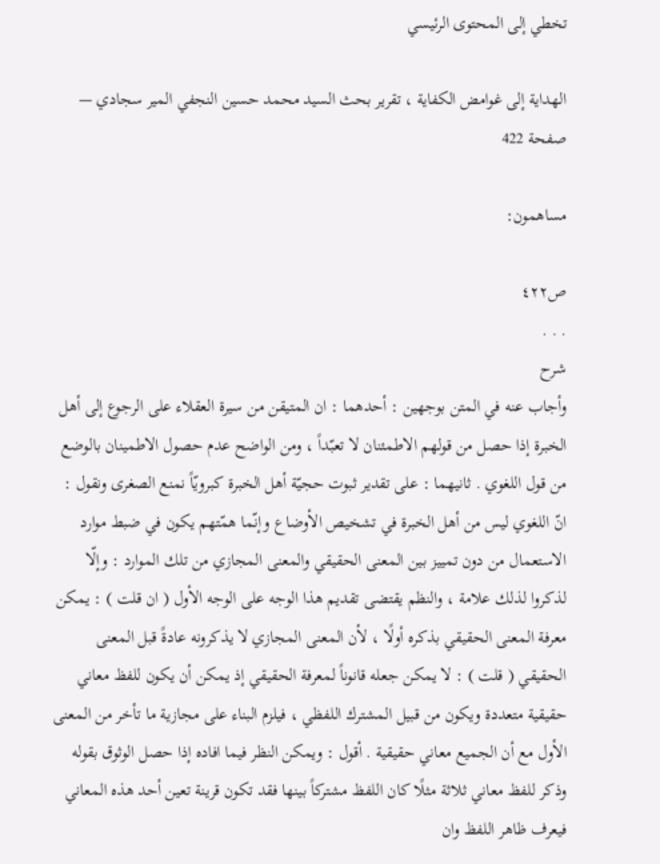تخطي إلى المحتوى الرئيسي

الهداية إلى غوامض الكفاية ، تقرير بحث السيد محمد حسين النجفي المير سجادي — صفحة 422

مساهمون:

ص٤٢٢
. . .
شرح
وأجاب عنه في المتن بوجهين : أحدهما : ان المتيقن من سيرة العقلاء على الرجوع إلى أهل الخبرة إذا حصل من قولهم الاطمئنان لا تعبّداً ، ومن الواضح عدم حصول الاطمينان بالوضع من قول اللغوي . ثانيهما : على تقدير ثبوت حجيّة أهل الخبرة كبرويّاً نمنع الصغرى ونقول : انّ اللغوي ليس من أهل الخبرة في تشخيص الأوضاع وإنّما همّتهم يكون في ضبط موارد الاستعمال من دون تمييز بين المعنى الحقيقي والمعنى المجازي من تلك الموارد : وإلّا لذكروا لذلك علامة ، والنظم يقتضى تقديم هذا الوجه على الوجه الأول ( ان قلت ) : يمكن معرفة المعنى الحقيقي بذكره أولًا ، لأن المعنى المجازي لا يذكرونه عادةً قبل المعنى الحقيقي ( قلت ) : لا يمكن جعله قانوناً لمعرفة الحقيقي إذ يمكن أن يكون للفظ معاني حقيقية متعددة ويكون من قبيل المشترك اللفظي ، فيلزم البناء على مجازية ما تأخر من المعنى الأول مع أن الجميع معاني حقيقية . أقول : ويمكن النظر فيما افاده إذا حصل الوثوق بقوله وذكر للفظ معاني ثلاثة مثلًا كان اللفظ مشتركاً بينها فقد تكون قرينة تعين أحد هذه المعاني فيعرف ظاهر اللفظ وان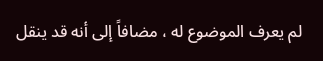لم يعرف الموضوع له ، مضافاً إلى أنه قد ينقل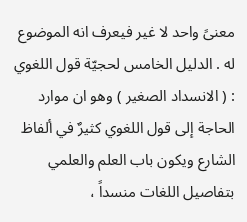معنىً واحد لا غير فيعرف انه الموضوع له . الدليل الخامس لحجيّة قول اللغوي : ( الانسداد الصغير ) وهو ان موارد الحاجة إلى قول اللغوي كثيرٌ في ألفاظ الشارع ويكون باب العلم والعلمي بتفاصيل اللغات منسداً ،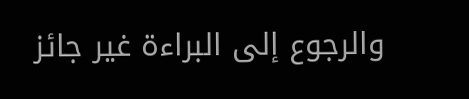والرجوع إلى البراءة غير جائز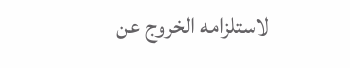لاستلزامه الخروج عن